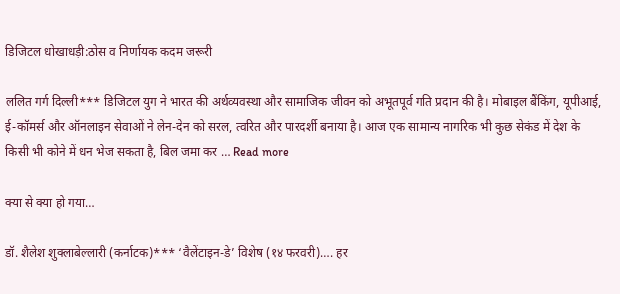डिजिटल धोखाधड़ी:ठोस व निर्णायक कदम जरूरी

ललित गर्ग दिल्ली*** डिजिटल युग ने भारत की अर्थव्यवस्था और सामाजिक जीवन को अभूतपूर्व गति प्रदान की है। मोबाइल बैंकिंग, यूपीआई, ई-कॉमर्स और ऑनलाइन सेवाओं ने लेन-देन को सरल, त्वरित और पारदर्शी बनाया है। आज एक सामान्य नागरिक भी कुछ सेकंड में देश के किसी भी कोने में धन भेज सकता है, बिल जमा कर … Read more

क्या से क्या हो गया…

डॉ. शैलेश शुक्लाबेल्लारी (कर्नाटक)*** ‘वैलेंटाइन-डे’ विशेष (१४ फरवरी)…. हर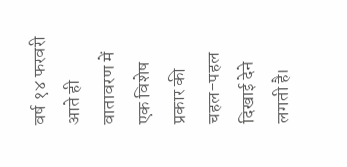वर्ष १४ फरवरी आते ही वातावरण में एक विशेष प्रकार की चहल-पहल दिखाई देने लगती है।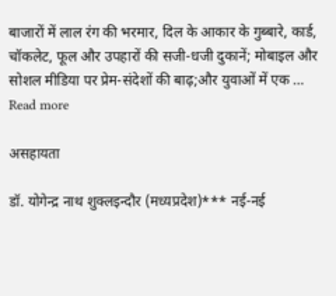बाजारों में लाल रंग की भरमार, दिल के आकार के गुब्बारे, कार्ड, चॉकलेट, फूल और उपहारों की सजी-धजी दुकानें; मोबाइल और सोशल मीडिया पर प्रेम-संदेशों की बाढ़;और युवाओं में एक … Read more

असहायता

डॉ. योगेन्द्र नाथ शुक्लइन्दौर (मध्यप्रदेश)*** नई-नई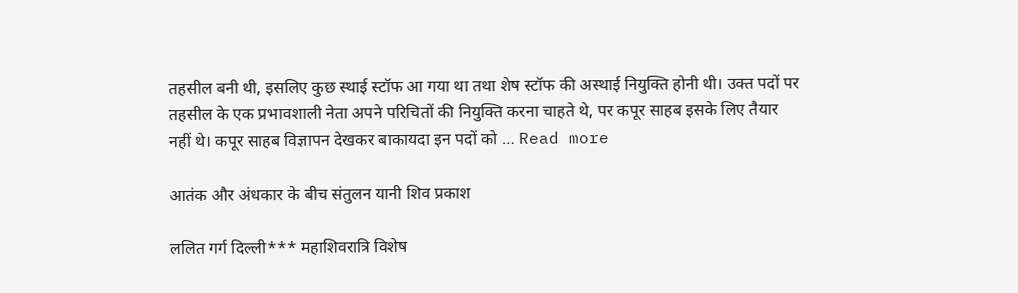तहसील बनी थी, इसलिए कुछ स्थाई स्टॉफ आ गया था तथा शेष स्टॉफ की अस्थाई नियुक्ति होनी थी। उक्त पदों पर तहसील के एक प्रभावशाली नेता अपने परिचितों की नियुक्ति करना चाहते थे, पर कपूर साहब इसके लिए तैयार नहीं थे। कपूर साहब विज्ञापन देखकर बाकायदा इन पदों को … Read more

आतंक और अंधकार के बीच संतुलन यानी शिव प्रकाश

ललित गर्ग दिल्ली*** महाशिवरात्रि विशेष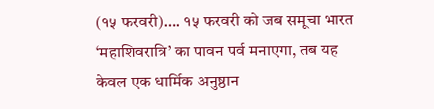(१५ फरवरी)…. १५ फरवरी को जब समूचा भारत ‘महाशिवरात्रि’ का पावन पर्व मनाएगा, तब यह केवल एक धार्मिक अनुष्ठान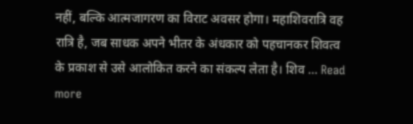नहीं, बल्कि आत्मजागरण का विराट अवसर होगा। महाशिवरात्रि वह रात्रि है, जब साधक अपने भीतर के अंधकार को पहचानकर शिवत्व के प्रकाश से उसे आलोकित करने का संकल्प लेता है। शिव … Read more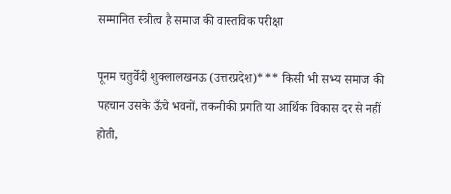सम्मानित स्त्रीत्व है समाज की वास्तविक परीक्षा

पूनम चतुर्वेदी शुक्लालखनऊ (उत्तरप्रदेश)*** किसी भी सभ्य समाज की पहचान उसके ऊँचे भवनों, तकनीकी प्रगति या आर्थिक विकास दर से नहीं होती,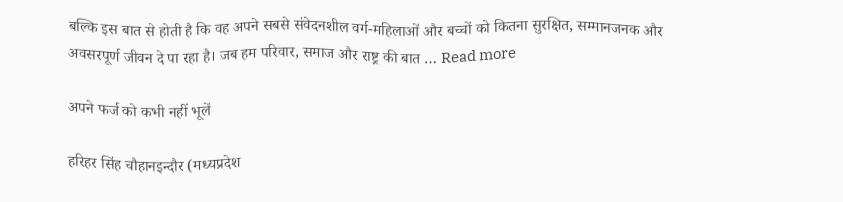बल्कि इस बात से होती है कि वह अपने सबसे संवेदनशील वर्ग-महिलाओं और बच्चों को कितना सुरक्षित, सम्मानजनक और अवसरपूर्ण जीवन दे पा रहा है। जब हम परिवार, समाज और राष्ट्र की बात … Read more

अपने फर्ज को कभी नहीं भूलें

हरिहर सिंह चौहानइन्दौर (मध्यप्रदेश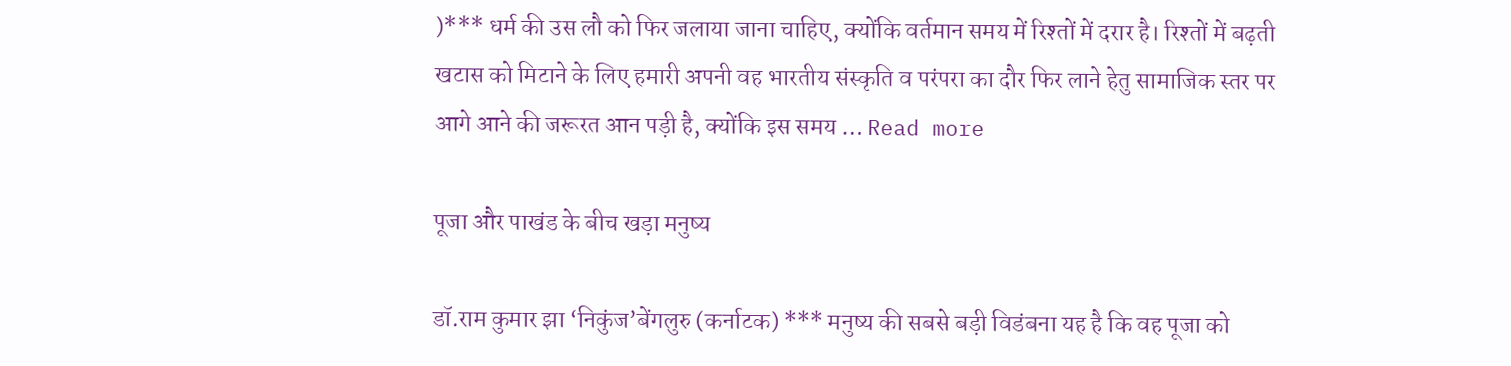)*** धर्म की उस लौ को फिर जलाया जाना चाहिए, क्योंकि वर्तमान समय में रिश्तों में दरार है। रिश्तों में बढ़ती खटास को मिटाने के लिए हमारी अपनी वह भारतीय संस्कृति व परंपरा का दौर फिर लाने हेतु सामाजिक स्तर पर आगे आने की जरूरत आन पड़ी है, क्योंकि इस समय … Read more

पूजा और पाखंड के बीच खड़ा मनुष्य

डॉ.राम कुमार झा ‘निकुंज’बेंगलुरु (कर्नाटक) *** मनुष्य की सबसे बड़ी विडंबना यह है कि वह पूजा को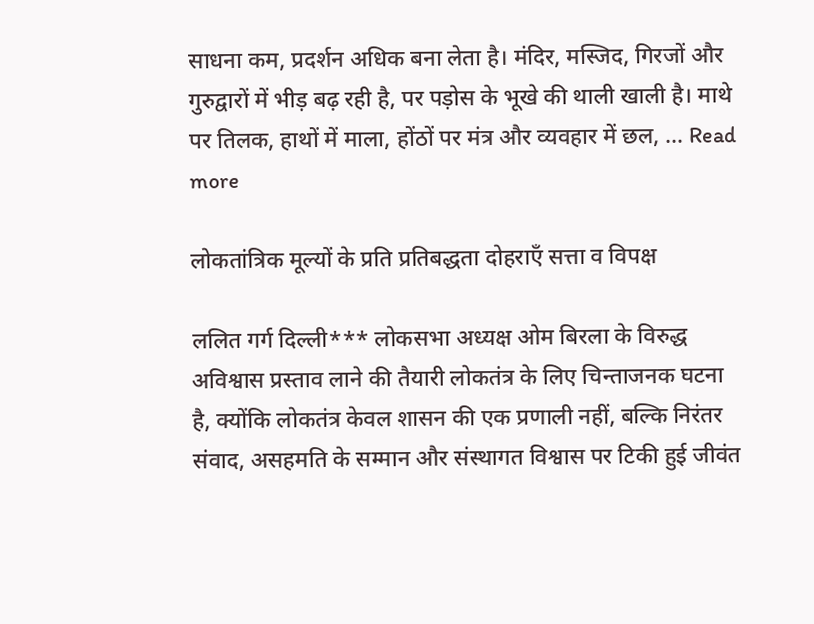साधना कम, प्रदर्शन अधिक बना लेता है। मंदिर, मस्जिद, गिरजों और गुरुद्वारों में भीड़ बढ़ रही है, पर पड़ोस के भूखे की थाली खाली है। माथे पर तिलक, हाथों में माला, होंठों पर मंत्र और व्यवहार में छल, … Read more

लोकतांत्रिक मूल्यों के प्रति प्रतिबद्धता दोहराएँ सत्ता व विपक्ष

ललित गर्ग दिल्ली*** लोकसभा अध्यक्ष ओम बिरला के विरुद्ध अविश्वास प्रस्ताव लाने की तैयारी लोकतंत्र के लिए चिन्ताजनक घटना है, क्योंकि लोकतंत्र केवल शासन की एक प्रणाली नहीं, बल्कि निरंतर संवाद, असहमति के सम्मान और संस्थागत विश्वास पर टिकी हुई जीवंत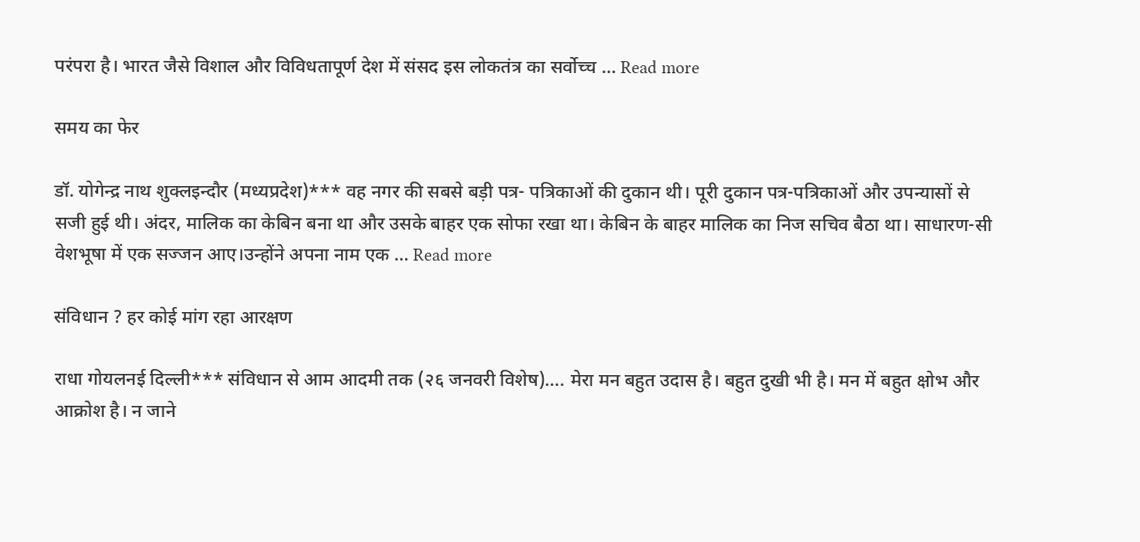परंपरा है। भारत जैसे विशाल और विविधतापूर्ण देश में संसद इस लोकतंत्र का सर्वोच्च … Read more

समय का फेर

डॉ. योगेन्द्र नाथ शुक्लइन्दौर (मध्यप्रदेश)*** वह नगर की सबसे बड़ी पत्र- पत्रिकाओं की दुकान थी। पूरी दुकान पत्र-पत्रिकाओं और उपन्यासों से सजी हुई थी। अंदर, मालिक का केबिन बना था और उसके बाहर एक सोफा रखा था। केबिन के बाहर मालिक का निज सचिव बैठा था। साधारण-सी वेशभूषा में एक सज्जन आए।उन्होंने अपना नाम एक … Read more

संविधान ? हर कोई मांग रहा आरक्षण

राधा गोयलनई दिल्ली*** संविधान से आम आदमी तक (२६ जनवरी विशेष)…. मेरा मन बहुत उदास है। बहुत दुखी भी है। मन में बहुत क्षोभ और आक्रोश है। न जाने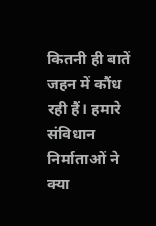कितनी ही बातें जहन में कौंध रही हैं। हमारे संविधान निर्माताओं ने क्या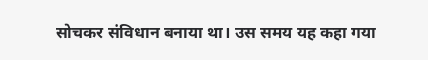सोचकर संविधान बनाया था। उस समय यह कहा गया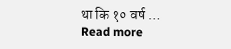था कि १० वर्ष … Read more